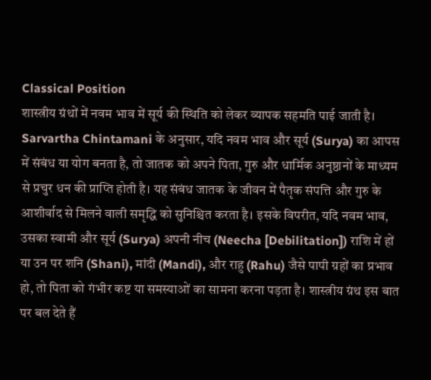Classical Position
शास्त्रीय ग्रंथों में नवम भाव में सूर्य की स्थिति को लेकर व्यापक सहमति पाई जाती है। Sarvartha Chintamani के अनुसार, यदि नवम भाव और सूर्य (Surya) का आपस में संबंध या योग बनता है, तो जातक को अपने पिता, गुरु और धार्मिक अनुष्ठानों के माध्यम से प्रचुर धन की प्राप्ति होती है। यह संबंध जातक के जीवन में पैतृक संपत्ति और गुरु के आशीर्वाद से मिलने वाली समृद्धि को सुनिश्चित करता है। इसके विपरीत, यदि नवम भाव, उसका स्वामी और सूर्य (Surya) अपनी नीच (Neecha [Debilitation]) राशि में हों या उन पर शनि (Shani), मांदी (Mandi), और राहु (Rahu) जैसे पापी ग्रहों का प्रभाव हो, तो पिता को गंभीर कष्ट या समस्याओं का सामना करना पड़ता है। शास्त्रीय ग्रंथ इस बात पर बल देते हैं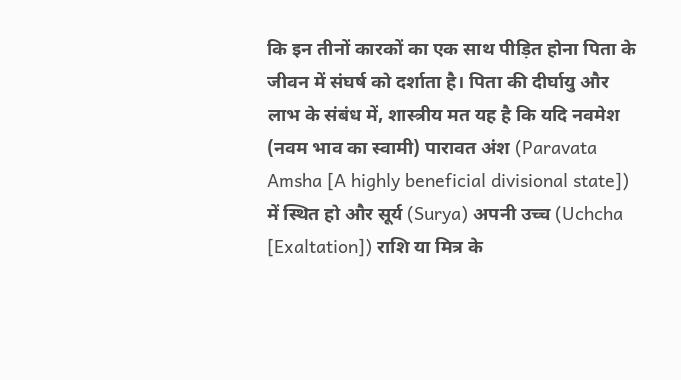कि इन तीनों कारकों का एक साथ पीड़ित होना पिता के जीवन में संघर्ष को दर्शाता है। पिता की दीर्घायु और लाभ के संबंध में, शास्त्रीय मत यह है कि यदि नवमेश (नवम भाव का स्वामी) पारावत अंश (Paravata Amsha [A highly beneficial divisional state]) में स्थित हो और सूर्य (Surya) अपनी उच्च (Uchcha [Exaltation]) राशि या मित्र के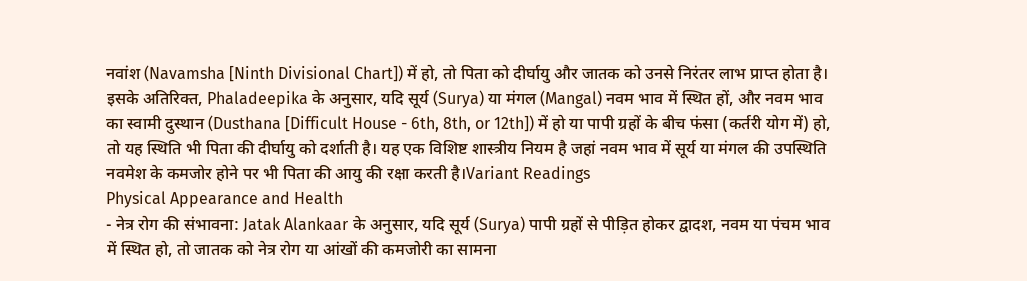नवांश (Navamsha [Ninth Divisional Chart]) में हो, तो पिता को दीर्घायु और जातक को उनसे निरंतर लाभ प्राप्त होता है। इसके अतिरिक्त, Phaladeepika के अनुसार, यदि सूर्य (Surya) या मंगल (Mangal) नवम भाव में स्थित हों, और नवम भाव का स्वामी दुस्थान (Dusthana [Difficult House - 6th, 8th, or 12th]) में हो या पापी ग्रहों के बीच फंसा (कर्तरी योग में) हो, तो यह स्थिति भी पिता की दीर्घायु को दर्शाती है। यह एक विशिष्ट शास्त्रीय नियम है जहां नवम भाव में सूर्य या मंगल की उपस्थिति नवमेश के कमजोर होने पर भी पिता की आयु की रक्षा करती है।Variant Readings
Physical Appearance and Health
- नेत्र रोग की संभावना: Jatak Alankaar के अनुसार, यदि सूर्य (Surya) पापी ग्रहों से पीड़ित होकर द्वादश, नवम या पंचम भाव में स्थित हो, तो जातक को नेत्र रोग या आंखों की कमजोरी का सामना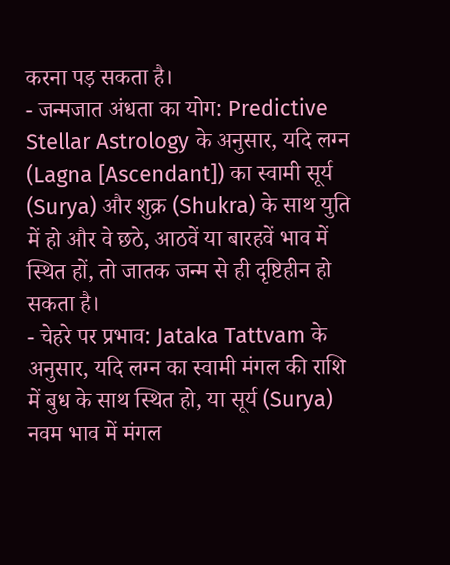करना पड़ सकता है।
- जन्मजात अंधता का योग: Predictive Stellar Astrology के अनुसार, यदि लग्न (Lagna [Ascendant]) का स्वामी सूर्य (Surya) और शुक्र (Shukra) के साथ युति में हो और वे छठे, आठवें या बारहवें भाव में स्थित हों, तो जातक जन्म से ही दृष्टिहीन हो सकता है।
- चेहरे पर प्रभाव: Jataka Tattvam के अनुसार, यदि लग्न का स्वामी मंगल की राशि में बुध के साथ स्थित हो, या सूर्य (Surya) नवम भाव में मंगल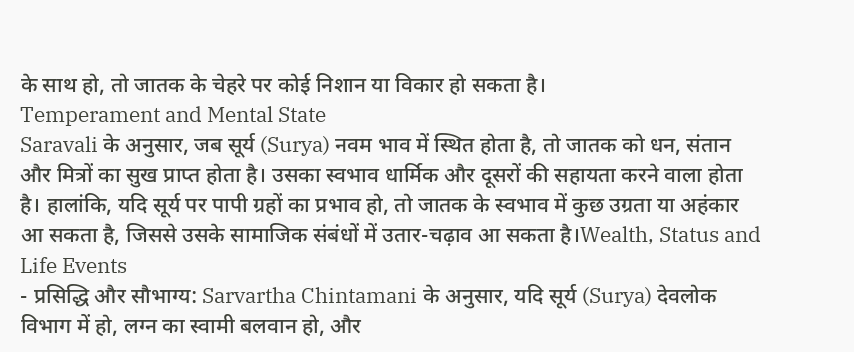के साथ हो, तो जातक के चेहरे पर कोई निशान या विकार हो सकता है।
Temperament and Mental State
Saravali के अनुसार, जब सूर्य (Surya) नवम भाव में स्थित होता है, तो जातक को धन, संतान और मित्रों का सुख प्राप्त होता है। उसका स्वभाव धार्मिक और दूसरों की सहायता करने वाला होता है। हालांकि, यदि सूर्य पर पापी ग्रहों का प्रभाव हो, तो जातक के स्वभाव में कुछ उग्रता या अहंकार आ सकता है, जिससे उसके सामाजिक संबंधों में उतार-चढ़ाव आ सकता है।Wealth, Status and Life Events
- प्रसिद्धि और सौभाग्य: Sarvartha Chintamani के अनुसार, यदि सूर्य (Surya) देवलोक विभाग में हो, लग्न का स्वामी बलवान हो, और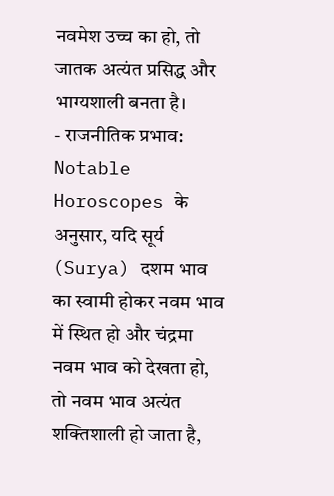नवमेश उच्च का हो, तो जातक अत्यंत प्रसिद्ध और भाग्यशाली बनता है।
- राजनीतिक प्रभाव: Notable Horoscopes के अनुसार, यदि सूर्य (Surya) दशम भाव का स्वामी होकर नवम भाव में स्थित हो और चंद्रमा नवम भाव को देखता हो, तो नवम भाव अत्यंत शक्तिशाली हो जाता है,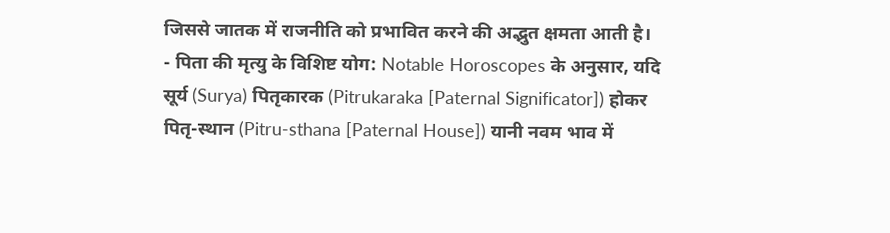जिससे जातक में राजनीति को प्रभावित करने की अद्भुत क्षमता आती है।
- पिता की मृत्यु के विशिष्ट योग: Notable Horoscopes के अनुसार, यदि सूर्य (Surya) पितृकारक (Pitrukaraka [Paternal Significator]) होकर पितृ-स्थान (Pitru-sthana [Paternal House]) यानी नवम भाव में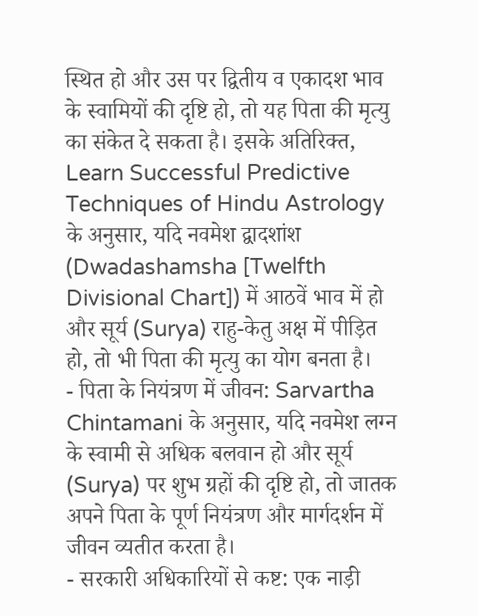स्थित हो और उस पर द्वितीय व एकादश भाव के स्वामियों की दृष्टि हो, तो यह पिता की मृत्यु का संकेत दे सकता है। इसके अतिरिक्त, Learn Successful Predictive Techniques of Hindu Astrology के अनुसार, यदि नवमेश द्वादशांश (Dwadashamsha [Twelfth Divisional Chart]) में आठवें भाव में हो और सूर्य (Surya) राहु-केतु अक्ष में पीड़ित हो, तो भी पिता की मृत्यु का योग बनता है।
- पिता के नियंत्रण में जीवन: Sarvartha Chintamani के अनुसार, यदि नवमेश लग्न के स्वामी से अधिक बलवान हो और सूर्य (Surya) पर शुभ ग्रहों की दृष्टि हो, तो जातक अपने पिता के पूर्ण नियंत्रण और मार्गदर्शन में जीवन व्यतीत करता है।
- सरकारी अधिकारियों से कष्ट: एक नाड़ी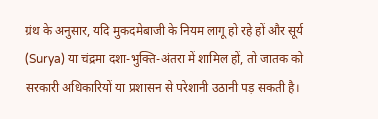ग्रंथ के अनुसार, यदि मुकदमेबाजी के नियम लागू हो रहे हों और सूर्य (Surya) या चंद्रमा दशा-भुक्ति-अंतरा में शामिल हों, तो जातक को सरकारी अधिकारियों या प्रशासन से परेशानी उठानी पड़ सकती है।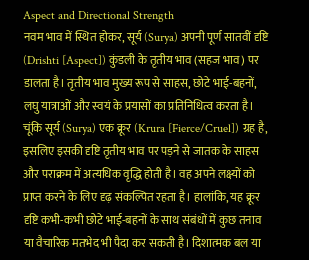Aspect and Directional Strength
नवम भाव में स्थित होकर, सूर्य (Surya) अपनी पूर्ण सातवीं दृष्टि (Drishti [Aspect]) कुंडली के तृतीय भाव (सहज भाव) पर डालता है। तृतीय भाव मुख्य रूप से साहस, छोटे भाई-बहनों, लघु यात्राओं और स्वयं के प्रयासों का प्रतिनिधित्व करता है। चूंकि सूर्य (Surya) एक क्रूर (Krura [Fierce/Cruel]) ग्रह है, इसलिए इसकी दृष्टि तृतीय भाव पर पड़ने से जातक के साहस और पराक्रम में अत्यधिक वृद्धि होती है। वह अपने लक्ष्यों को प्राप्त करने के लिए दृढ़ संकल्पित रहता है। हालांकि, यह क्रूर दृष्टि कभी-कभी छोटे भाई-बहनों के साथ संबंधों में कुछ तनाव या वैचारिक मतभेद भी पैदा कर सकती है। दिशात्मक बल या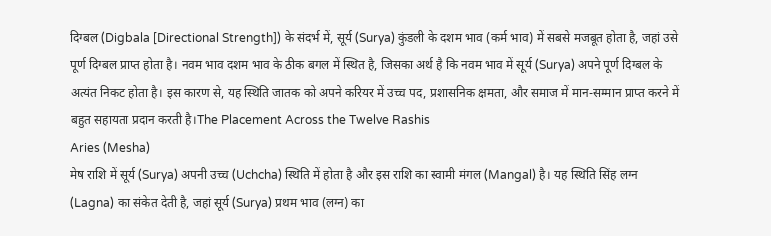दिग्बल (Digbala [Directional Strength]) के संदर्भ में, सूर्य (Surya) कुंडली के दशम भाव (कर्म भाव) में सबसे मजबूत होता है, जहां उसे पूर्ण दिग्बल प्राप्त होता है। नवम भाव दशम भाव के ठीक बगल में स्थित है, जिसका अर्थ है कि नवम भाव में सूर्य (Surya) अपने पूर्ण दिग्बल के अत्यंत निकट होता है। इस कारण से, यह स्थिति जातक को अपने करियर में उच्च पद, प्रशासनिक क्षमता, और समाज में मान-सम्मान प्राप्त करने में बहुत सहायता प्रदान करती है।The Placement Across the Twelve Rashis
Aries (Mesha)
मेष राशि में सूर्य (Surya) अपनी उच्च (Uchcha) स्थिति में होता है और इस राशि का स्वामी मंगल (Mangal) है। यह स्थिति सिंह लग्न (Lagna) का संकेत देती है, जहां सूर्य (Surya) प्रथम भाव (लग्न) का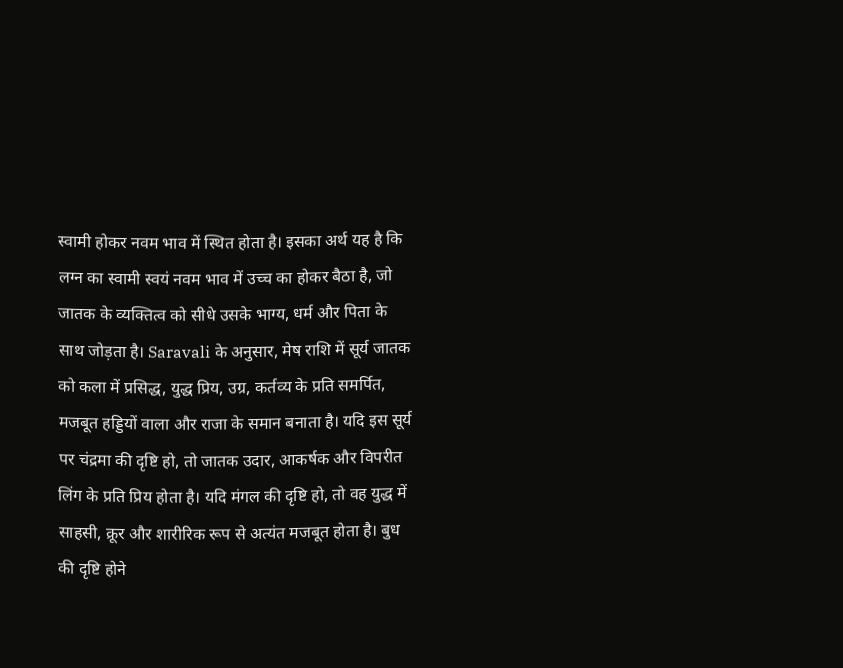स्वामी होकर नवम भाव में स्थित होता है। इसका अर्थ यह है कि लग्न का स्वामी स्वयं नवम भाव में उच्च का होकर बैठा है, जो जातक के व्यक्तित्व को सीधे उसके भाग्य, धर्म और पिता के साथ जोड़ता है। Saravali के अनुसार, मेष राशि में सूर्य जातक को कला में प्रसिद्ध, युद्ध प्रिय, उग्र, कर्तव्य के प्रति समर्पित, मजबूत हड्डियों वाला और राजा के समान बनाता है। यदि इस सूर्य पर चंद्रमा की दृष्टि हो, तो जातक उदार, आकर्षक और विपरीत लिंग के प्रति प्रिय होता है। यदि मंगल की दृष्टि हो, तो वह युद्ध में साहसी, क्रूर और शारीरिक रूप से अत्यंत मजबूत होता है। बुध की दृष्टि होने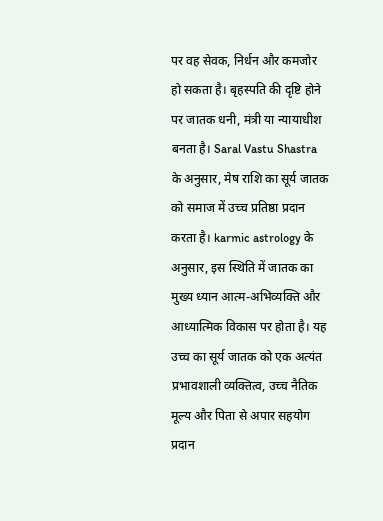पर वह सेवक, निर्धन और कमजोर हो सकता है। बृहस्पति की दृष्टि होने पर जातक धनी, मंत्री या न्यायाधीश बनता है। Saral Vastu Shastra के अनुसार, मेष राशि का सूर्य जातक को समाज में उच्च प्रतिष्ठा प्रदान करता है। karmic astrology के अनुसार, इस स्थिति में जातक का मुख्य ध्यान आत्म-अभिव्यक्ति और आध्यात्मिक विकास पर होता है। यह उच्च का सूर्य जातक को एक अत्यंत प्रभावशाली व्यक्तित्व, उच्च नैतिक मूल्य और पिता से अपार सहयोग प्रदान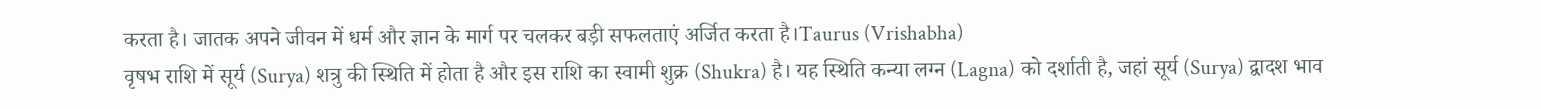करता है। जातक अपने जीवन में धर्म और ज्ञान के मार्ग पर चलकर बड़ी सफलताएं अर्जित करता है।Taurus (Vrishabha)
वृषभ राशि में सूर्य (Surya) शत्रु की स्थिति में होता है और इस राशि का स्वामी शुक्र (Shukra) है। यह स्थिति कन्या लग्न (Lagna) को दर्शाती है, जहां सूर्य (Surya) द्वादश भाव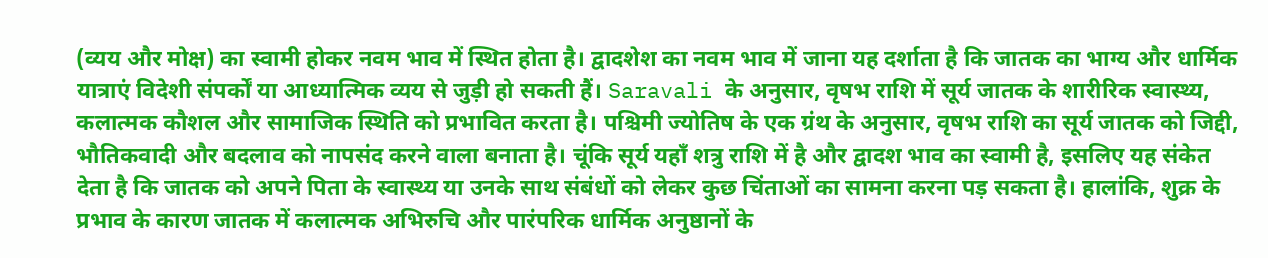(व्यय और मोक्ष) का स्वामी होकर नवम भाव में स्थित होता है। द्वादशेश का नवम भाव में जाना यह दर्शाता है कि जातक का भाग्य और धार्मिक यात्राएं विदेशी संपर्कों या आध्यात्मिक व्यय से जुड़ी हो सकती हैं। Saravali के अनुसार, वृषभ राशि में सूर्य जातक के शारीरिक स्वास्थ्य, कलात्मक कौशल और सामाजिक स्थिति को प्रभावित करता है। पश्चिमी ज्योतिष के एक ग्रंथ के अनुसार, वृषभ राशि का सूर्य जातक को जिद्दी, भौतिकवादी और बदलाव को नापसंद करने वाला बनाता है। चूंकि सूर्य यहाँ शत्रु राशि में है और द्वादश भाव का स्वामी है, इसलिए यह संकेत देता है कि जातक को अपने पिता के स्वास्थ्य या उनके साथ संबंधों को लेकर कुछ चिंताओं का सामना करना पड़ सकता है। हालांकि, शुक्र के प्रभाव के कारण जातक में कलात्मक अभिरुचि और पारंपरिक धार्मिक अनुष्ठानों के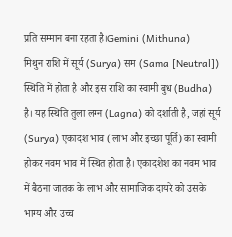प्रति सम्मान बना रहता है।Gemini (Mithuna)
मिथुन राशि में सूर्य (Surya) सम (Sama [Neutral]) स्थिति में होता है और इस राशि का स्वामी बुध (Budha) है। यह स्थिति तुला लग्न (Lagna) को दर्शाती है, जहां सूर्य (Surya) एकादश भाव (लाभ और इच्छा पूर्ति) का स्वामी होकर नवम भाव में स्थित होता है। एकादशेश का नवम भाव में बैठना जातक के लाभ और सामाजिक दायरे को उसके भाग्य और उच्च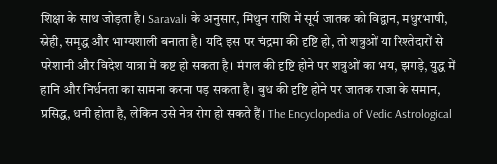शिक्षा के साथ जोड़ता है। Saravali के अनुसार, मिथुन राशि में सूर्य जातक को विद्वान, मधुरभाषी, स्नेही, समृद्ध और भाग्यशाली बनाता है। यदि इस पर चंद्रमा की दृष्टि हो, तो शत्रुओं या रिश्तेदारों से परेशानी और विदेश यात्रा में कष्ट हो सकता है। मंगल की दृष्टि होने पर शत्रुओं का भय, झगड़े, युद्ध में हानि और निर्धनता का सामना करना पड़ सकता है। बुध की दृष्टि होने पर जातक राजा के समान, प्रसिद्ध, धनी होता है, लेकिन उसे नेत्र रोग हो सकते हैं। The Encyclopedia of Vedic Astrological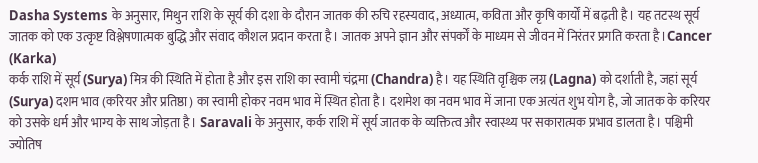Dasha Systems के अनुसार, मिथुन राशि के सूर्य की दशा के दौरान जातक की रुचि रहस्यवाद, अध्यात्म, कविता और कृषि कार्यों में बढ़ती है। यह तटस्थ सूर्य जातक को एक उत्कृष्ट विश्लेषणात्मक बुद्धि और संवाद कौशल प्रदान करता है। जातक अपने ज्ञान और संपर्कों के माध्यम से जीवन में निरंतर प्रगति करता है।Cancer (Karka)
कर्क राशि में सूर्य (Surya) मित्र की स्थिति में होता है और इस राशि का स्वामी चंद्रमा (Chandra) है। यह स्थिति वृश्चिक लग्न (Lagna) को दर्शाती है, जहां सूर्य (Surya) दशम भाव (करियर और प्रतिष्ठा) का स्वामी होकर नवम भाव में स्थित होता है। दशमेश का नवम भाव में जाना एक अत्यंत शुभ योग है, जो जातक के करियर को उसके धर्म और भाग्य के साथ जोड़ता है। Saravali के अनुसार, कर्क राशि में सूर्य जातक के व्यक्तित्व और स्वास्थ्य पर सकारात्मक प्रभाव डालता है। पश्चिमी ज्योतिष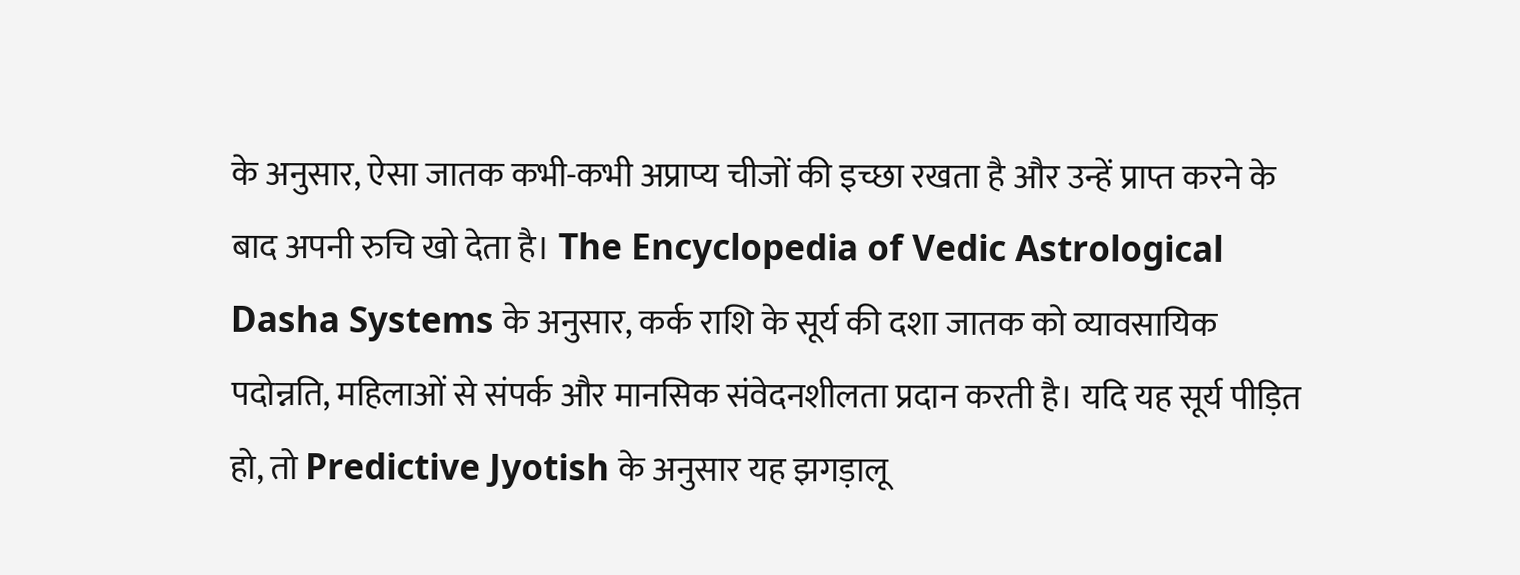के अनुसार, ऐसा जातक कभी-कभी अप्राप्य चीजों की इच्छा रखता है और उन्हें प्राप्त करने के बाद अपनी रुचि खो देता है। The Encyclopedia of Vedic Astrological Dasha Systems के अनुसार, कर्क राशि के सूर्य की दशा जातक को व्यावसायिक पदोन्नति, महिलाओं से संपर्क और मानसिक संवेदनशीलता प्रदान करती है। यदि यह सूर्य पीड़ित हो, तो Predictive Jyotish के अनुसार यह झगड़ालू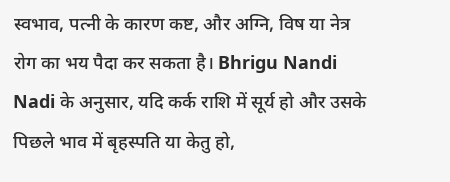स्वभाव, पत्नी के कारण कष्ट, और अग्नि, विष या नेत्र रोग का भय पैदा कर सकता है। Bhrigu Nandi Nadi के अनुसार, यदि कर्क राशि में सूर्य हो और उसके पिछले भाव में बृहस्पति या केतु हो,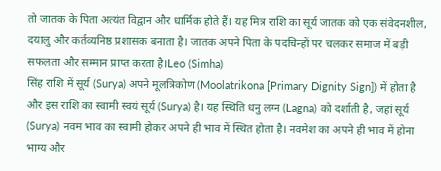तो जातक के पिता अत्यंत विद्वान और धार्मिक होते हैं। यह मित्र राशि का सूर्य जातक को एक संवेदनशील, दयालु और कर्तव्यनिष्ठ प्रशासक बनाता है। जातक अपने पिता के पदचिन्हों पर चलकर समाज में बड़ी सफलता और सम्मान प्राप्त करता है।Leo (Simha)
सिंह राशि में सूर्य (Surya) अपने मूलत्रिकोण (Moolatrikona [Primary Dignity Sign]) में होता है और इस राशि का स्वामी स्वयं सूर्य (Surya) है। यह स्थिति धनु लग्न (Lagna) को दर्शाती है, जहां सूर्य (Surya) नवम भाव का स्वामी होकर अपने ही भाव में स्थित होता है। नवमेश का अपने ही भाव में होना भाग्य और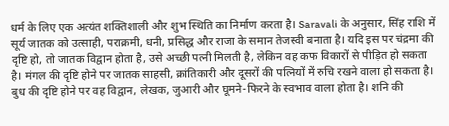धर्म के लिए एक अत्यंत शक्तिशाली और शुभ स्थिति का निर्माण करता है। Saravali के अनुसार, सिंह राशि में सूर्य जातक को उत्साही, पराक्रमी, धनी, प्रसिद्ध और राजा के समान तेजस्वी बनाता है। यदि इस पर चंद्रमा की दृष्टि हो, तो जातक विद्वान होता है, उसे अच्छी पत्नी मिलती है, लेकिन वह कफ विकारों से पीड़ित हो सकता है। मंगल की दृष्टि होने पर जातक साहसी, क्रांतिकारी और दूसरों की पत्नियों में रुचि रखने वाला हो सकता है। बुध की दृष्टि होने पर वह विद्वान, लेखक, जुआरी और घूमने-फिरने के स्वभाव वाला होता है। शनि की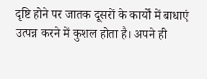दृष्टि होने पर जातक दूसरों के कार्यों में बाधाएं उत्पन्न करने में कुशल होता है। अपने ही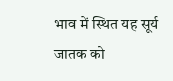भाव में स्थित यह सूर्य जातक को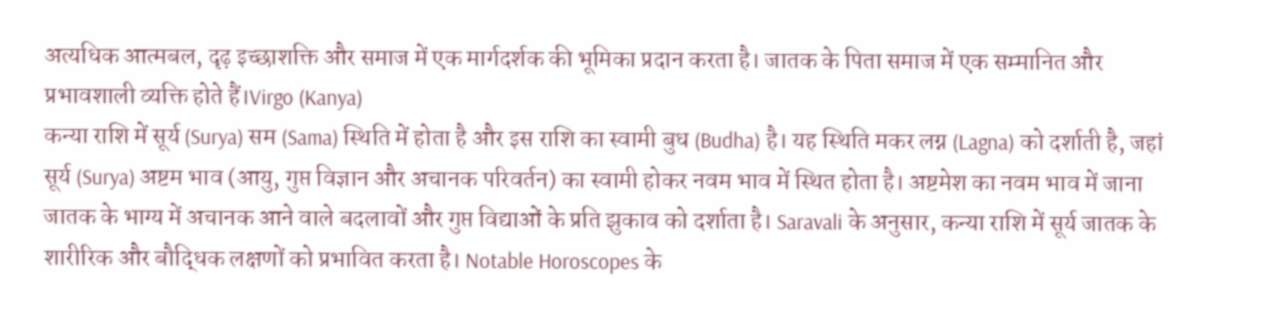अत्यधिक आत्मबल, दृढ़ इच्छाशक्ति और समाज में एक मार्गदर्शक की भूमिका प्रदान करता है। जातक के पिता समाज में एक सम्मानित और प्रभावशाली व्यक्ति होते हैं।Virgo (Kanya)
कन्या राशि में सूर्य (Surya) सम (Sama) स्थिति में होता है और इस राशि का स्वामी बुध (Budha) है। यह स्थिति मकर लग्न (Lagna) को दर्शाती है, जहां सूर्य (Surya) अष्टम भाव (आयु, गुप्त विज्ञान और अचानक परिवर्तन) का स्वामी होकर नवम भाव में स्थित होता है। अष्टमेश का नवम भाव में जाना जातक के भाग्य में अचानक आने वाले बदलावों और गुप्त विद्याओं के प्रति झुकाव को दर्शाता है। Saravali के अनुसार, कन्या राशि में सूर्य जातक के शारीरिक और बौद्धिक लक्षणों को प्रभावित करता है। Notable Horoscopes के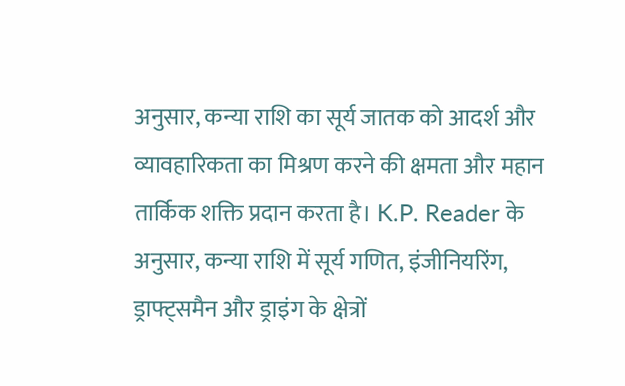अनुसार, कन्या राशि का सूर्य जातक को आदर्श और व्यावहारिकता का मिश्रण करने की क्षमता और महान तार्किक शक्ति प्रदान करता है। K.P. Reader के अनुसार, कन्या राशि में सूर्य गणित, इंजीनियरिंग, ड्राफ्ट्समैन और ड्राइंग के क्षेत्रों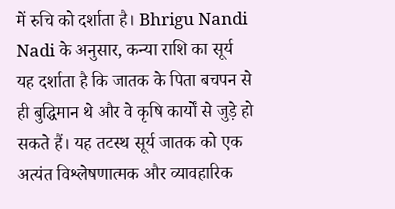में रुचि को दर्शाता है। Bhrigu Nandi Nadi के अनुसार, कन्या राशि का सूर्य यह दर्शाता है कि जातक के पिता बचपन से ही बुद्धिमान थे और वे कृषि कार्यों से जुड़े हो सकते हैं। यह तटस्थ सूर्य जातक को एक अत्यंत विश्लेषणात्मक और व्यावहारिक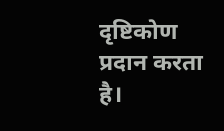दृष्टिकोण प्रदान करता है।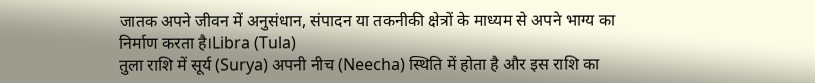जातक अपने जीवन में अनुसंधान, संपादन या तकनीकी क्षेत्रों के माध्यम से अपने भाग्य का निर्माण करता है।Libra (Tula)
तुला राशि में सूर्य (Surya) अपनी नीच (Neecha) स्थिति में होता है और इस राशि का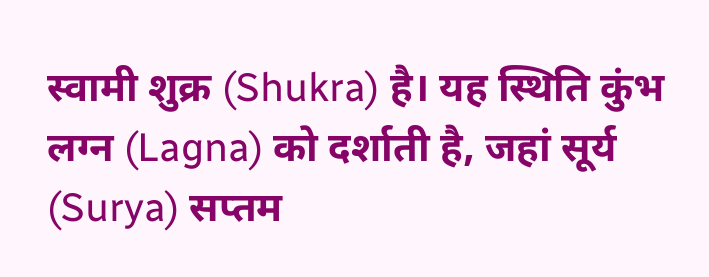स्वामी शुक्र (Shukra) है। यह स्थिति कुंभ लग्न (Lagna) को दर्शाती है, जहां सूर्य (Surya) सप्तम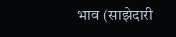भाव (साझेदारी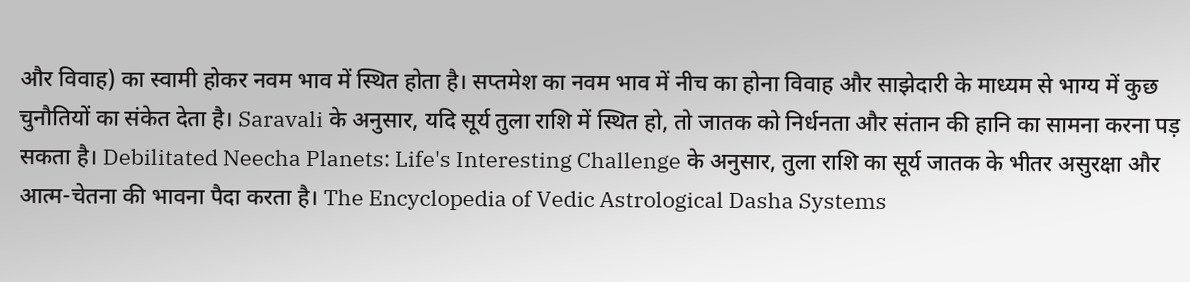और विवाह) का स्वामी होकर नवम भाव में स्थित होता है। सप्तमेश का नवम भाव में नीच का होना विवाह और साझेदारी के माध्यम से भाग्य में कुछ चुनौतियों का संकेत देता है। Saravali के अनुसार, यदि सूर्य तुला राशि में स्थित हो, तो जातक को निर्धनता और संतान की हानि का सामना करना पड़ सकता है। Debilitated Neecha Planets: Life's Interesting Challenge के अनुसार, तुला राशि का सूर्य जातक के भीतर असुरक्षा और आत्म-चेतना की भावना पैदा करता है। The Encyclopedia of Vedic Astrological Dasha Systems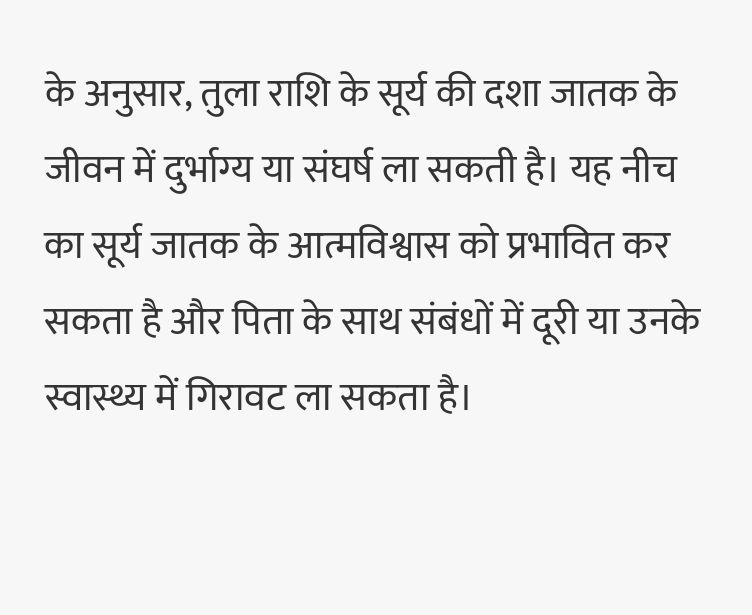के अनुसार, तुला राशि के सूर्य की दशा जातक के जीवन में दुर्भाग्य या संघर्ष ला सकती है। यह नीच का सूर्य जातक के आत्मविश्वास को प्रभावित कर सकता है और पिता के साथ संबंधों में दूरी या उनके स्वास्थ्य में गिरावट ला सकता है।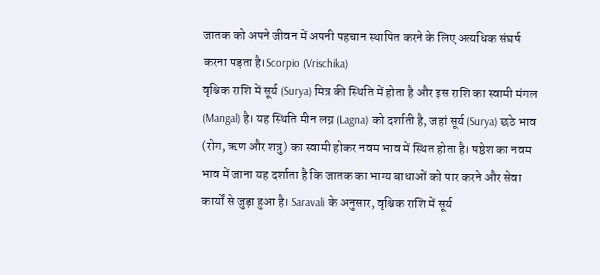जातक को अपने जीवन में अपनी पहचान स्थापित करने के लिए अत्यधिक संघर्ष करना पड़ता है।Scorpio (Vrischika)
वृश्चिक राशि में सूर्य (Surya) मित्र की स्थिति में होता है और इस राशि का स्वामी मंगल (Mangal) है। यह स्थिति मीन लग्न (Lagna) को दर्शाती है, जहां सूर्य (Surya) छठे भाव (रोग, ऋण और शत्रु) का स्वामी होकर नवम भाव में स्थित होता है। षष्ठेश का नवम भाव में जाना यह दर्शाता है कि जातक का भाग्य बाधाओं को पार करने और सेवा कार्यों से जुड़ा हुआ है। Saravali के अनुसार, वृश्चिक राशि में सूर्य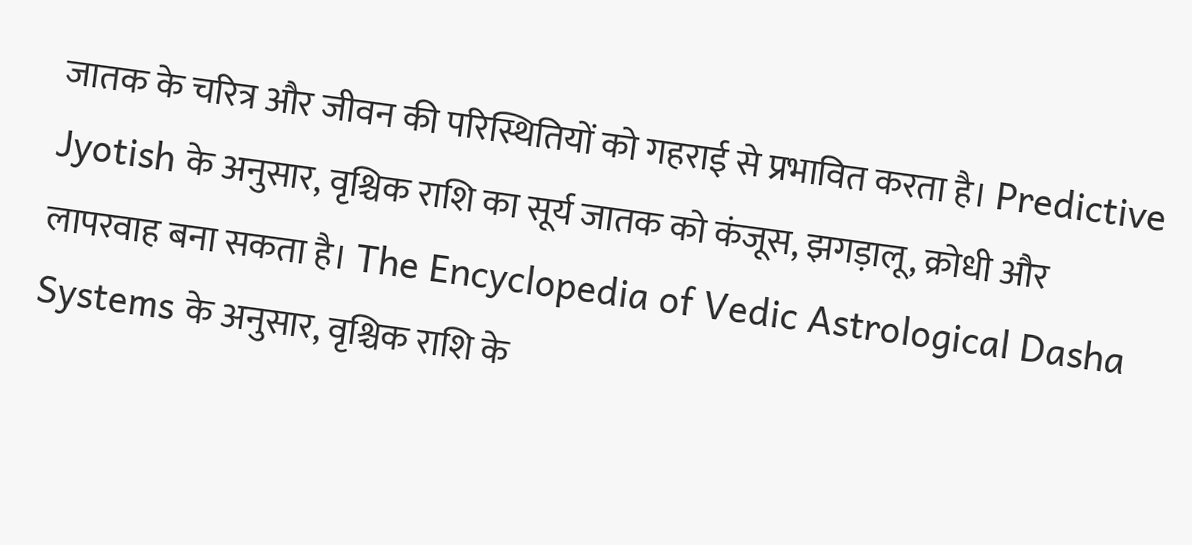जातक के चरित्र और जीवन की परिस्थितियों को गहराई से प्रभावित करता है। Predictive Jyotish के अनुसार, वृश्चिक राशि का सूर्य जातक को कंजूस, झगड़ालू, क्रोधी और लापरवाह बना सकता है। The Encyclopedia of Vedic Astrological Dasha Systems के अनुसार, वृश्चिक राशि के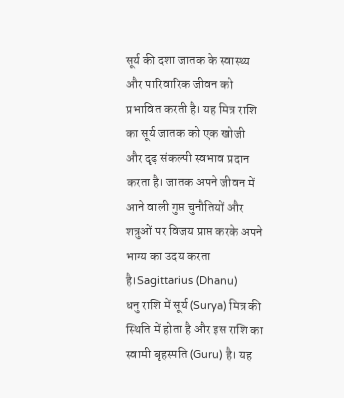सूर्य की दशा जातक के स्वास्थ्य और पारिवारिक जीवन को प्रभावित करती है। यह मित्र राशि का सूर्य जातक को एक खोजी और दृढ़ संकल्पी स्वभाव प्रदान करता है। जातक अपने जीवन में आने वाली गुप्त चुनौतियों और शत्रुओं पर विजय प्राप्त करके अपने भाग्य का उदय करता है।Sagittarius (Dhanu)
धनु राशि में सूर्य (Surya) मित्र की स्थिति में होता है और इस राशि का स्वामी बृहस्पति (Guru) है। यह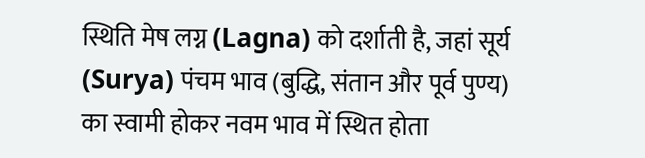स्थिति मेष लग्न (Lagna) को दर्शाती है, जहां सूर्य (Surya) पंचम भाव (बुद्धि, संतान और पूर्व पुण्य) का स्वामी होकर नवम भाव में स्थित होता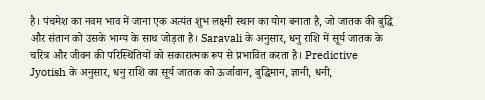है। पंचमेश का नवम भाव में जाना एक अत्यंत शुभ लक्ष्मी स्थान का योग बनाता है, जो जातक की बुद्धि और संतान को उसके भाग्य के साथ जोड़ता है। Saravali के अनुसार, धनु राशि में सूर्य जातक के चरित्र और जीवन की परिस्थितियों को सकारात्मक रूप से प्रभावित करता है। Predictive Jyotish के अनुसार, धनु राशि का सूर्य जातक को ऊर्जावान, बुद्धिमान, ज्ञानी, धनी,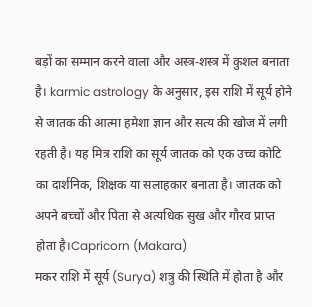बड़ों का सम्मान करने वाला और अस्त्र-शस्त्र में कुशल बनाता है। karmic astrology के अनुसार, इस राशि में सूर्य होने से जातक की आत्मा हमेशा ज्ञान और सत्य की खोज में लगी रहती है। यह मित्र राशि का सूर्य जातक को एक उच्च कोटि का दार्शनिक, शिक्षक या सलाहकार बनाता है। जातक को अपने बच्चों और पिता से अत्यधिक सुख और गौरव प्राप्त होता है।Capricorn (Makara)
मकर राशि में सूर्य (Surya) शत्रु की स्थिति में होता है और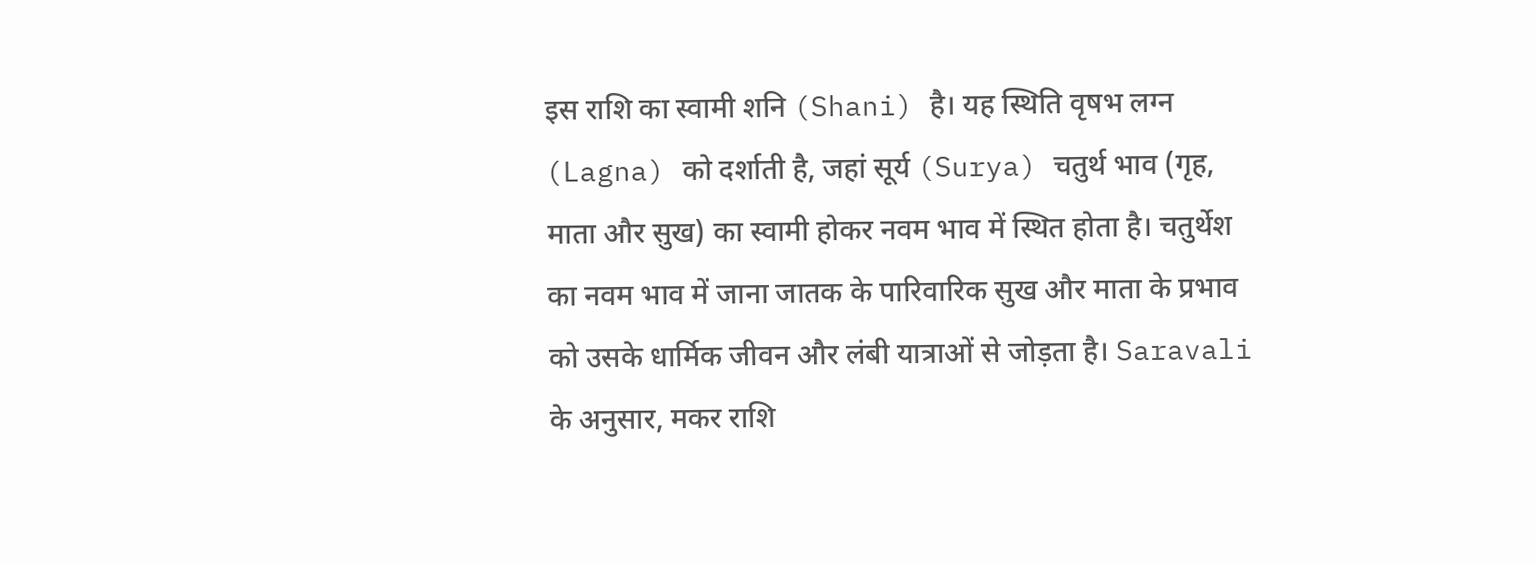इस राशि का स्वामी शनि (Shani) है। यह स्थिति वृषभ लग्न (Lagna) को दर्शाती है, जहां सूर्य (Surya) चतुर्थ भाव (गृह, माता और सुख) का स्वामी होकर नवम भाव में स्थित होता है। चतुर्थेश का नवम भाव में जाना जातक के पारिवारिक सुख और माता के प्रभाव को उसके धार्मिक जीवन और लंबी यात्राओं से जोड़ता है। Saravali के अनुसार, मकर राशि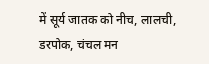में सूर्य जातक को नीच, लालची, डरपोक, चंचल मन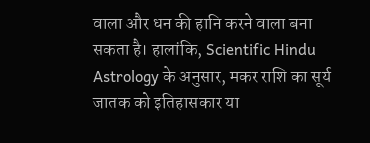वाला और धन की हानि करने वाला बना सकता है। हालांकि, Scientific Hindu Astrology के अनुसार, मकर राशि का सूर्य जातक को इतिहासकार या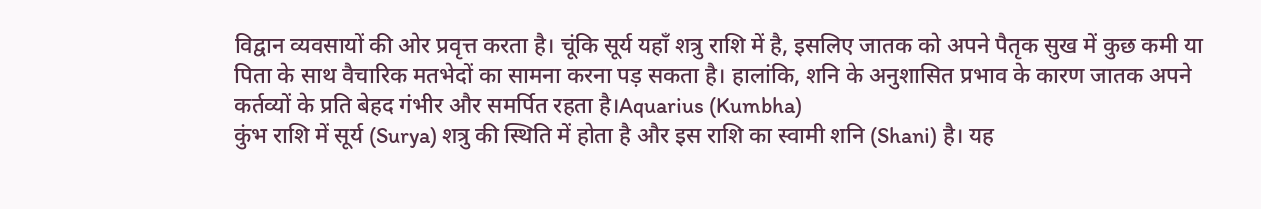विद्वान व्यवसायों की ओर प्रवृत्त करता है। चूंकि सूर्य यहाँ शत्रु राशि में है, इसलिए जातक को अपने पैतृक सुख में कुछ कमी या पिता के साथ वैचारिक मतभेदों का सामना करना पड़ सकता है। हालांकि, शनि के अनुशासित प्रभाव के कारण जातक अपने कर्तव्यों के प्रति बेहद गंभीर और समर्पित रहता है।Aquarius (Kumbha)
कुंभ राशि में सूर्य (Surya) शत्रु की स्थिति में होता है और इस राशि का स्वामी शनि (Shani) है। यह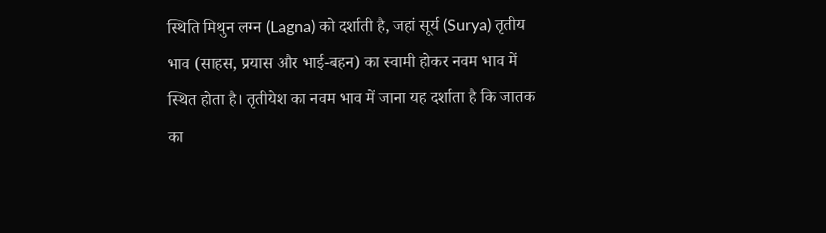स्थिति मिथुन लग्न (Lagna) को दर्शाती है, जहां सूर्य (Surya) तृतीय भाव (साहस, प्रयास और भाई-बहन) का स्वामी होकर नवम भाव में स्थित होता है। तृतीयेश का नवम भाव में जाना यह दर्शाता है कि जातक का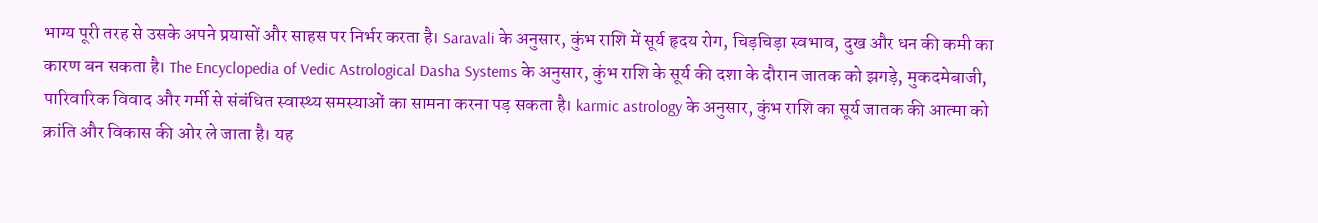भाग्य पूरी तरह से उसके अपने प्रयासों और साहस पर निर्भर करता है। Saravali के अनुसार, कुंभ राशि में सूर्य हृदय रोग, चिड़चिड़ा स्वभाव, दुख और धन की कमी का कारण बन सकता है। The Encyclopedia of Vedic Astrological Dasha Systems के अनुसार, कुंभ राशि के सूर्य की दशा के दौरान जातक को झगड़े, मुकदमेबाजी, पारिवारिक विवाद और गर्मी से संबंधित स्वास्थ्य समस्याओं का सामना करना पड़ सकता है। karmic astrology के अनुसार, कुंभ राशि का सूर्य जातक की आत्मा को क्रांति और विकास की ओर ले जाता है। यह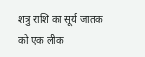शत्रु राशि का सूर्य जातक को एक लीक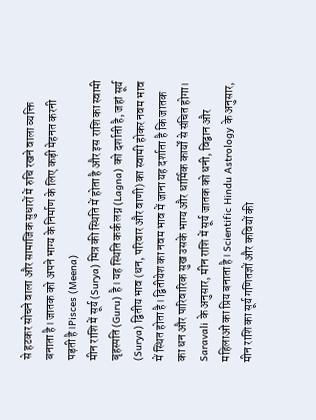से हटकर सोचने वाला और सामाजिक सुधारों में रुचि रखने वाला व्यक्ति बनाता है। जातक को अपने भाग्य के निर्माण के लिए कड़ी मेहनत करनी पड़ती है।Pisces (Meena)
मीन राशि में सूर्य (Surya) मित्र की स्थिति में होता है और इस राशि का स्वामी बृहस्पति (Guru) है। यह स्थिति कर्क लग्न (Lagna) को दर्शाती है, जहां सूर्य (Surya) द्वितीय भाव (धन, परिवार और वाणी) का स्वामी होकर नवम भाव में स्थित होता है। द्वितीयेश का नवम भाव में जाना यह दर्शाता है कि जातक का धन और पारिवारिक सुख उसके भाग्य और धार्मिक कार्यों से संचित होगा। Saravali के अनुसार, मीन राशि में सूर्य जातक को धनी, विद्वान और महिलाओं का प्रिय बनाता है। Scientific Hindu Astrology के अनुसार, मीन राशि का सूर्य गणितज्ञों और कवियों की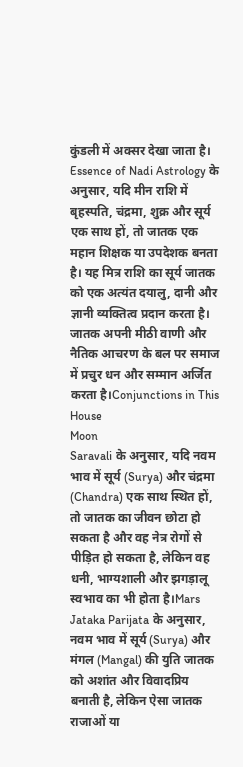कुंडली में अक्सर देखा जाता है। Essence of Nadi Astrology के अनुसार, यदि मीन राशि में बृहस्पति, चंद्रमा, शुक्र और सूर्य एक साथ हों, तो जातक एक महान शिक्षक या उपदेशक बनता है। यह मित्र राशि का सूर्य जातक को एक अत्यंत दयालु, दानी और ज्ञानी व्यक्तित्व प्रदान करता है। जातक अपनी मीठी वाणी और नैतिक आचरण के बल पर समाज में प्रचुर धन और सम्मान अर्जित करता है।Conjunctions in This House
Moon
Saravali के अनुसार, यदि नवम भाव में सूर्य (Surya) और चंद्रमा (Chandra) एक साथ स्थित हों, तो जातक का जीवन छोटा हो सकता है और वह नेत्र रोगों से पीड़ित हो सकता है, लेकिन वह धनी, भाग्यशाली और झगड़ालू स्वभाव का भी होता है।Mars
Jataka Parijata के अनुसार, नवम भाव में सूर्य (Surya) और मंगल (Mangal) की युति जातक को अशांत और विवादप्रिय बनाती है, लेकिन ऐसा जातक राजाओं या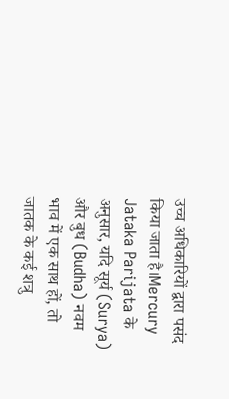उच्च अधिकारियों द्वारा पसंद किया जाता है।Mercury
Jataka Parijata के अनुसार, यदि सूर्य (Surya) और बुध (Budha) नवम भाव में एक साथ हों, तो जातक के कई शत्रु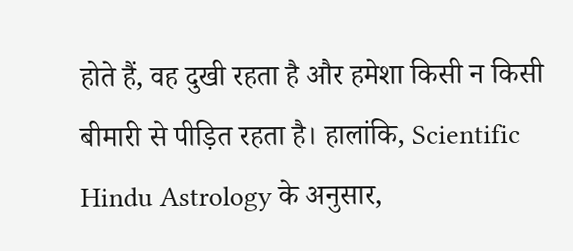होते हैं, वह दुखी रहता है और हमेशा किसी न किसी बीमारी से पीड़ित रहता है। हालांकि, Scientific Hindu Astrology के अनुसार,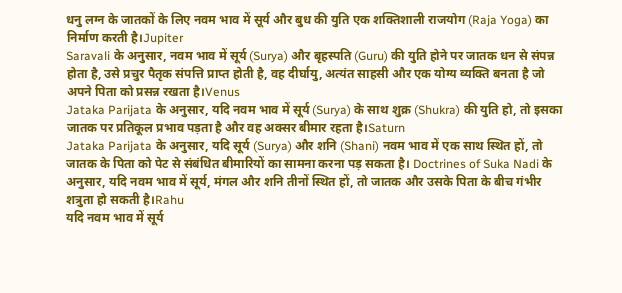धनु लग्न के जातकों के लिए नवम भाव में सूर्य और बुध की युति एक शक्तिशाली राजयोग (Raja Yoga) का निर्माण करती है।Jupiter
Saravali के अनुसार, नवम भाव में सूर्य (Surya) और बृहस्पति (Guru) की युति होने पर जातक धन से संपन्न होता है, उसे प्रचुर पैतृक संपत्ति प्राप्त होती है, वह दीर्घायु, अत्यंत साहसी और एक योग्य व्यक्ति बनता है जो अपने पिता को प्रसन्न रखता है।Venus
Jataka Parijata के अनुसार, यदि नवम भाव में सूर्य (Surya) के साथ शुक्र (Shukra) की युति हो, तो इसका जातक पर प्रतिकूल प्रभाव पड़ता है और वह अक्सर बीमार रहता है।Saturn
Jataka Parijata के अनुसार, यदि सूर्य (Surya) और शनि (Shani) नवम भाव में एक साथ स्थित हों, तो जातक के पिता को पेट से संबंधित बीमारियों का सामना करना पड़ सकता है। Doctrines of Suka Nadi के अनुसार, यदि नवम भाव में सूर्य, मंगल और शनि तीनों स्थित हों, तो जातक और उसके पिता के बीच गंभीर शत्रुता हो सकती है।Rahu
यदि नवम भाव में सूर्य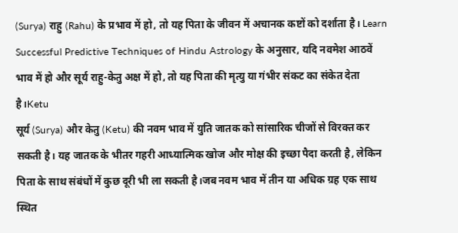(Surya) राहु (Rahu) के प्रभाव में हो, तो यह पिता के जीवन में अचानक कष्टों को दर्शाता है। Learn Successful Predictive Techniques of Hindu Astrology के अनुसार, यदि नवमेश आठवें भाव में हो और सूर्य राहु-केतु अक्ष में हो, तो यह पिता की मृत्यु या गंभीर संकट का संकेत देता है।Ketu
सूर्य (Surya) और केतु (Ketu) की नवम भाव में युति जातक को सांसारिक चीजों से विरक्त कर सकती है। यह जातक के भीतर गहरी आध्यात्मिक खोज और मोक्ष की इच्छा पैदा करती है, लेकिन पिता के साथ संबंधों में कुछ दूरी भी ला सकती है।जब नवम भाव में तीन या अधिक ग्रह एक साथ स्थित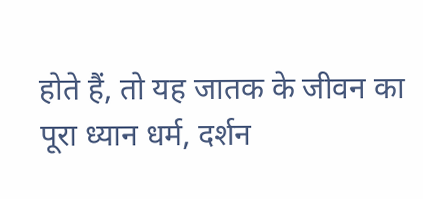होते हैं, तो यह जातक के जीवन का पूरा ध्यान धर्म, दर्शन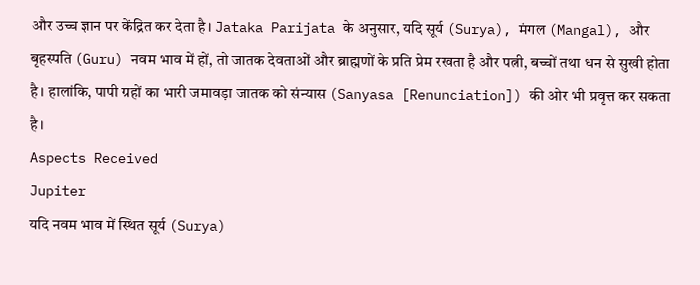और उच्च ज्ञान पर केंद्रित कर देता है। Jataka Parijata के अनुसार, यदि सूर्य (Surya), मंगल (Mangal), और बृहस्पति (Guru) नवम भाव में हों, तो जातक देवताओं और ब्राह्मणों के प्रति प्रेम रखता है और पत्नी, बच्चों तथा धन से सुखी होता है। हालांकि, पापी ग्रहों का भारी जमावड़ा जातक को संन्यास (Sanyasa [Renunciation]) की ओर भी प्रवृत्त कर सकता है।
Aspects Received
Jupiter
यदि नवम भाव में स्थित सूर्य (Surya)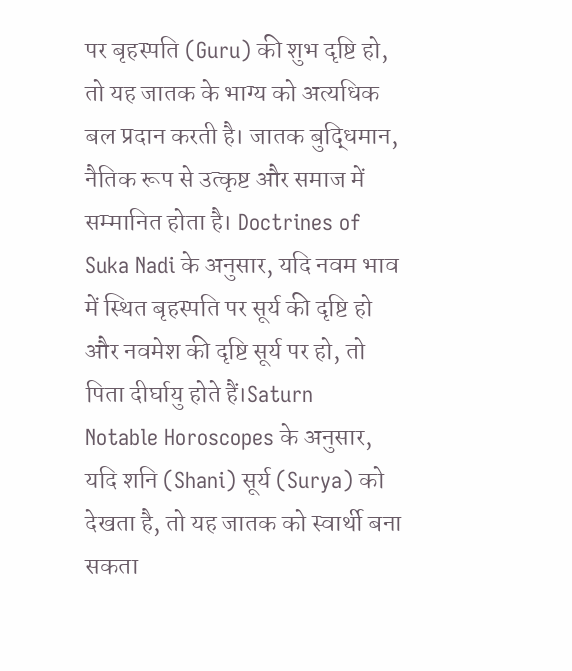पर बृहस्पति (Guru) की शुभ दृष्टि हो, तो यह जातक के भाग्य को अत्यधिक बल प्रदान करती है। जातक बुद्धिमान, नैतिक रूप से उत्कृष्ट और समाज में सम्मानित होता है। Doctrines of Suka Nadi के अनुसार, यदि नवम भाव में स्थित बृहस्पति पर सूर्य की दृष्टि हो और नवमेश की दृष्टि सूर्य पर हो, तो पिता दीर्घायु होते हैं।Saturn
Notable Horoscopes के अनुसार, यदि शनि (Shani) सूर्य (Surya) को देखता है, तो यह जातक को स्वार्थी बना सकता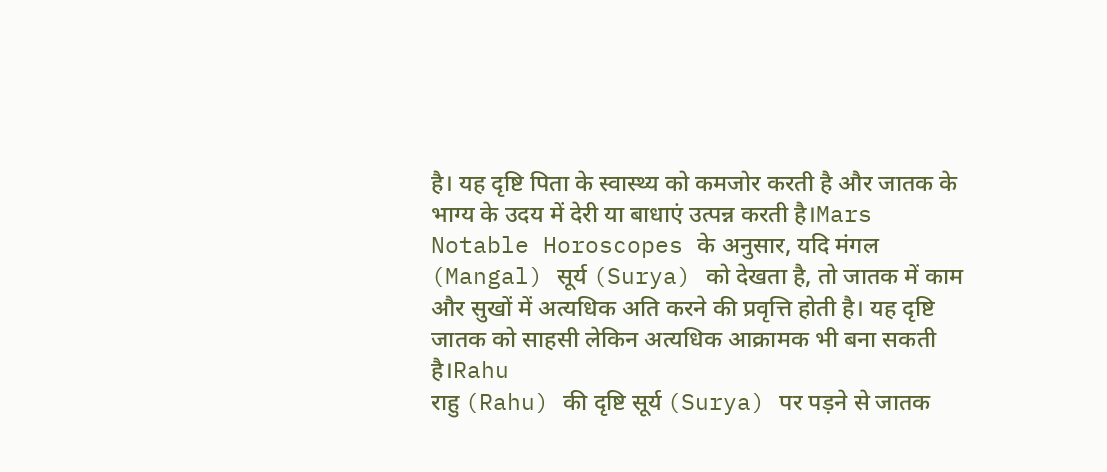है। यह दृष्टि पिता के स्वास्थ्य को कमजोर करती है और जातक के भाग्य के उदय में देरी या बाधाएं उत्पन्न करती है।Mars
Notable Horoscopes के अनुसार, यदि मंगल (Mangal) सूर्य (Surya) को देखता है, तो जातक में काम और सुखों में अत्यधिक अति करने की प्रवृत्ति होती है। यह दृष्टि जातक को साहसी लेकिन अत्यधिक आक्रामक भी बना सकती है।Rahu
राहु (Rahu) की दृष्टि सूर्य (Surya) पर पड़ने से जातक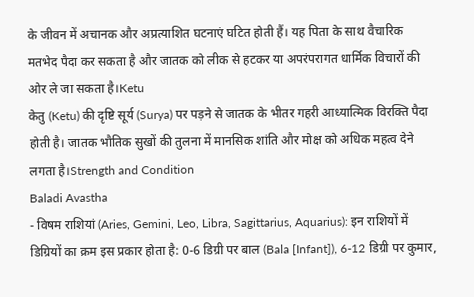के जीवन में अचानक और अप्रत्याशित घटनाएं घटित होती हैं। यह पिता के साथ वैचारिक मतभेद पैदा कर सकता है और जातक को लीक से हटकर या अपरंपरागत धार्मिक विचारों की ओर ले जा सकता है।Ketu
केतु (Ketu) की दृष्टि सूर्य (Surya) पर पड़ने से जातक के भीतर गहरी आध्यात्मिक विरक्ति पैदा होती है। जातक भौतिक सुखों की तुलना में मानसिक शांति और मोक्ष को अधिक महत्व देने लगता है।Strength and Condition
Baladi Avastha
- विषम राशियां (Aries, Gemini, Leo, Libra, Sagittarius, Aquarius): इन राशियों में डिग्रियों का क्रम इस प्रकार होता है: 0-6 डिग्री पर बाल (Bala [Infant]), 6-12 डिग्री पर कुमार,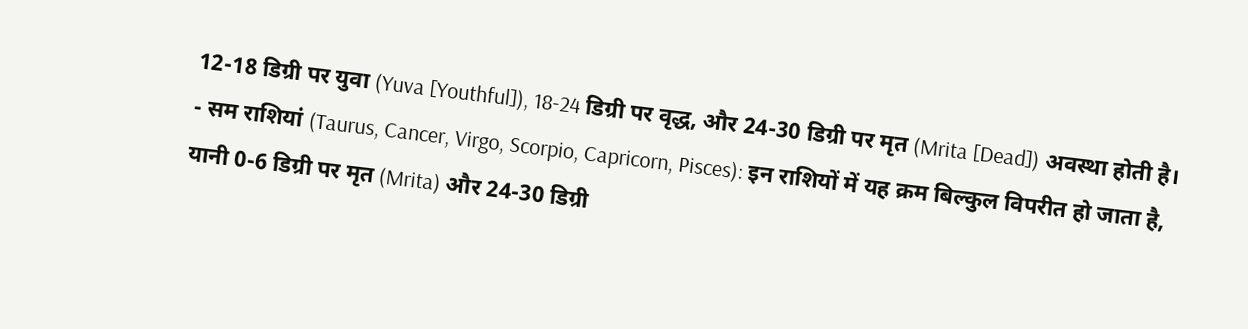12-18 डिग्री पर युवा (Yuva [Youthful]), 18-24 डिग्री पर वृद्ध, और 24-30 डिग्री पर मृत (Mrita [Dead]) अवस्था होती है।
- सम राशियां (Taurus, Cancer, Virgo, Scorpio, Capricorn, Pisces): इन राशियों में यह क्रम बिल्कुल विपरीत हो जाता है, यानी 0-6 डिग्री पर मृत (Mrita) और 24-30 डिग्री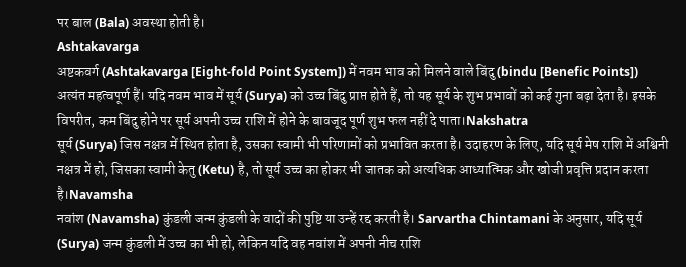पर बाल (Bala) अवस्था होती है।
Ashtakavarga
अष्टकवर्ग (Ashtakavarga [Eight-fold Point System]) में नवम भाव को मिलने वाले बिंदु (bindu [Benefic Points]) अत्यंत महत्वपूर्ण हैं। यदि नवम भाव में सूर्य (Surya) को उच्च बिंदु प्राप्त होते हैं, तो यह सूर्य के शुभ प्रभावों को कई गुना बढ़ा देता है। इसके विपरीत, कम बिंदु होने पर सूर्य अपनी उच्च राशि में होने के बावजूद पूर्ण शुभ फल नहीं दे पाता।Nakshatra
सूर्य (Surya) जिस नक्षत्र में स्थित होता है, उसका स्वामी भी परिणामों को प्रभावित करता है। उदाहरण के लिए, यदि सूर्य मेष राशि में अश्विनी नक्षत्र में हो, जिसका स्वामी केतु (Ketu) है, तो सूर्य उच्च का होकर भी जातक को अत्यधिक आध्यात्मिक और खोजी प्रवृत्ति प्रदान करता है।Navamsha
नवांश (Navamsha) कुंडली जन्म कुंडली के वादों की पुष्टि या उन्हें रद्द करती है। Sarvartha Chintamani के अनुसार, यदि सूर्य (Surya) जन्म कुंडली में उच्च का भी हो, लेकिन यदि वह नवांश में अपनी नीच राशि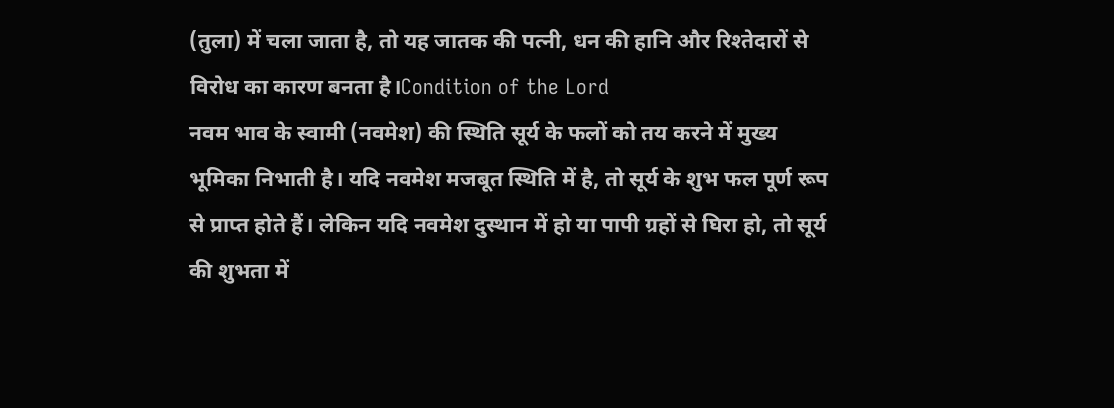(तुला) में चला जाता है, तो यह जातक की पत्नी, धन की हानि और रिश्तेदारों से विरोध का कारण बनता है।Condition of the Lord
नवम भाव के स्वामी (नवमेश) की स्थिति सूर्य के फलों को तय करने में मुख्य भूमिका निभाती है। यदि नवमेश मजबूत स्थिति में है, तो सूर्य के शुभ फल पूर्ण रूप से प्राप्त होते हैं। लेकिन यदि नवमेश दुस्थान में हो या पापी ग्रहों से घिरा हो, तो सूर्य की शुभता में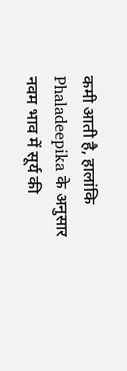कमी आती है, हालांकि Phaladeepika के अनुसार नवम भाव में सूर्य की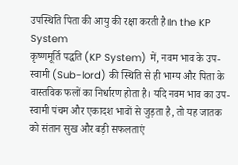उपस्थिति पिता की आयु की रक्षा करती है।In the KP System
कृष्णमूर्ति पद्धति (KP System) में, नवम भाव के उप-स्वामी (Sub-lord) की स्थिति से ही भाग्य और पिता के वास्तविक फलों का निर्धारण होता है। यदि नवम भाव का उप-स्वामी पंचम और एकादश भावों से जुड़ता है, तो यह जातक को संतान सुख और बड़ी सफलताएं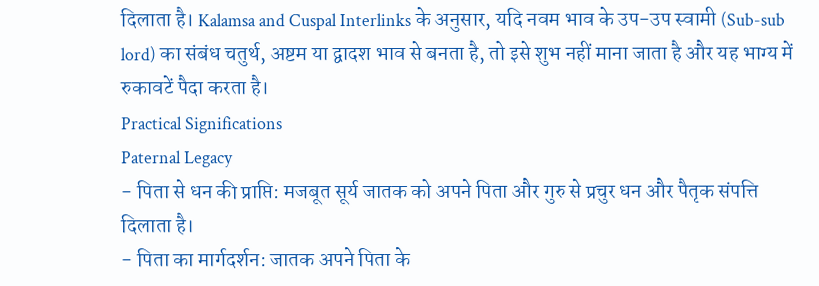दिलाता है। Kalamsa and Cuspal Interlinks के अनुसार, यदि नवम भाव के उप-उप स्वामी (Sub-sub lord) का संबंध चतुर्थ, अष्टम या द्वादश भाव से बनता है, तो इसे शुभ नहीं माना जाता है और यह भाग्य में रुकावटें पैदा करता है।
Practical Significations
Paternal Legacy
- पिता से धन की प्राप्ति: मजबूत सूर्य जातक को अपने पिता और गुरु से प्रचुर धन और पैतृक संपत्ति दिलाता है।
- पिता का मार्गदर्शन: जातक अपने पिता के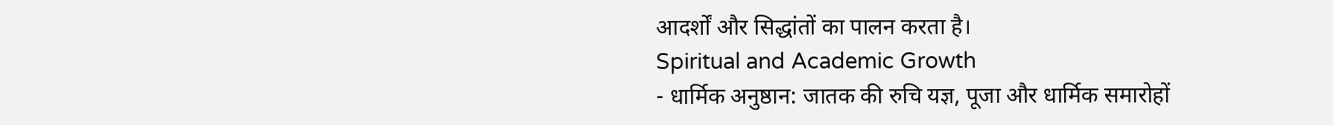आदर्शों और सिद्धांतों का पालन करता है।
Spiritual and Academic Growth
- धार्मिक अनुष्ठान: जातक की रुचि यज्ञ, पूजा और धार्मिक समारोहों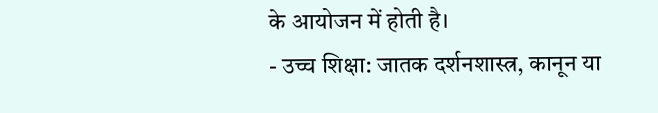के आयोजन में होती है।
- उच्च शिक्षा: जातक दर्शनशास्त्र, कानून या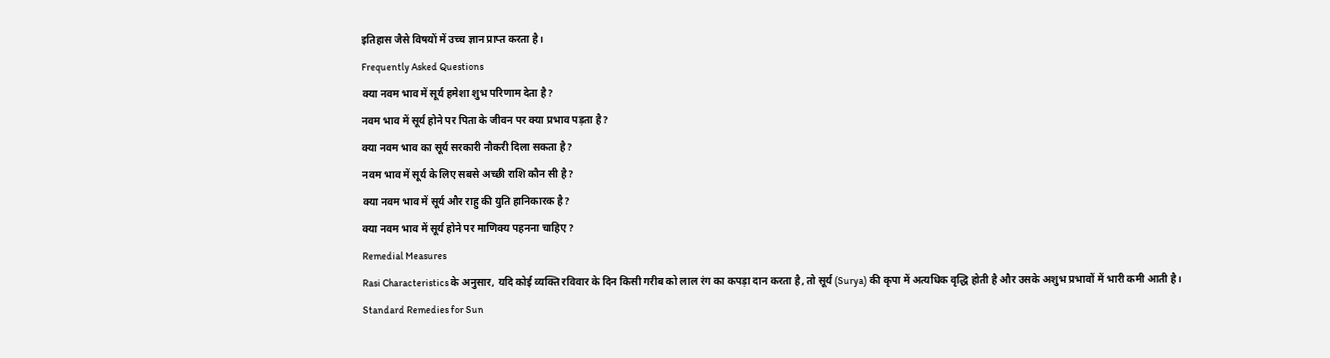इतिहास जैसे विषयों में उच्च ज्ञान प्राप्त करता है।
Frequently Asked Questions
क्या नवम भाव में सूर्य हमेशा शुभ परिणाम देता है?
नवम भाव में सूर्य होने पर पिता के जीवन पर क्या प्रभाव पड़ता है?
क्या नवम भाव का सूर्य सरकारी नौकरी दिला सकता है?
नवम भाव में सूर्य के लिए सबसे अच्छी राशि कौन सी है?
क्या नवम भाव में सूर्य और राहु की युति हानिकारक है?
क्या नवम भाव में सूर्य होने पर माणिक्य पहनना चाहिए?
Remedial Measures
Rasi Characteristics के अनुसार, यदि कोई व्यक्ति रविवार के दिन किसी गरीब को लाल रंग का कपड़ा दान करता है, तो सूर्य (Surya) की कृपा में अत्यधिक वृद्धि होती है और उसके अशुभ प्रभावों में भारी कमी आती है।
Standard Remedies for Sun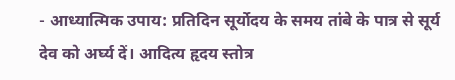- आध्यात्मिक उपाय: प्रतिदिन सूर्योदय के समय तांबे के पात्र से सूर्य देव को अर्घ्य दें। आदित्य हृदय स्तोत्र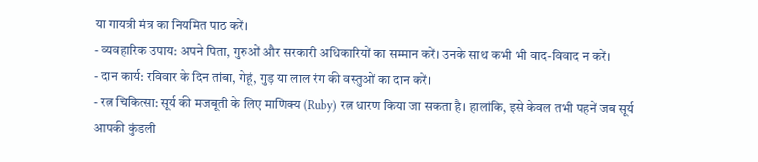या गायत्री मंत्र का नियमित पाठ करें।
- व्यवहारिक उपाय: अपने पिता, गुरुओं और सरकारी अधिकारियों का सम्मान करें। उनके साथ कभी भी वाद-विवाद न करें।
- दान कार्य: रविवार के दिन तांबा, गेहूं, गुड़ या लाल रंग की वस्तुओं का दान करें।
- रत्न चिकित्सा: सूर्य की मजबूती के लिए माणिक्य (Ruby) रत्न धारण किया जा सकता है। हालांकि, इसे केवल तभी पहनें जब सूर्य आपकी कुंडली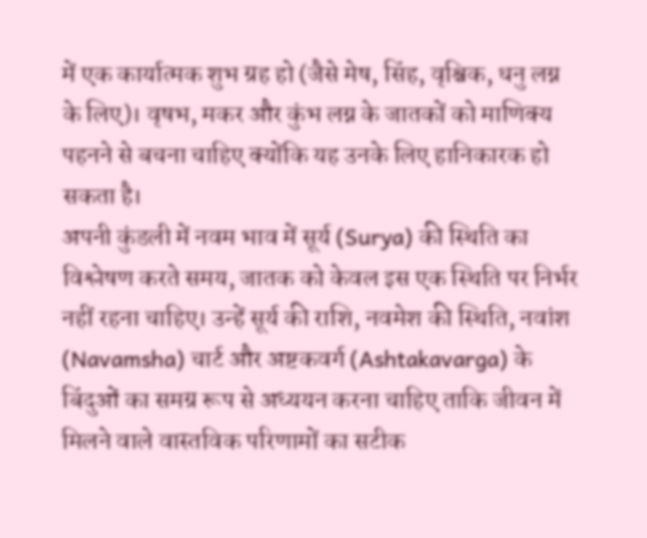में एक कार्यात्मक शुभ ग्रह हो (जैसे मेष, सिंह, वृश्चिक, धनु लग्न के लिए)। वृषभ, मकर और कुंभ लग्न के जातकों को माणिक्य पहनने से बचना चाहिए क्योंकि यह उनके लिए हानिकारक हो सकता है।
अपनी कुंडली में नवम भाव में सूर्य (Surya) की स्थिति का विश्लेषण करते समय, जातक को केवल इस एक स्थिति पर निर्भर नहीं रहना चाहिए। उन्हें सूर्य की राशि, नवमेश की स्थिति, नवांश (Navamsha) चार्ट और अष्टकवर्ग (Ashtakavarga) के बिंदुओं का समग्र रूप से अध्ययन करना चाहिए ताकि जीवन में मिलने वाले वास्तविक परिणामों का सटीक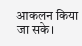आकलन किया जा सके।